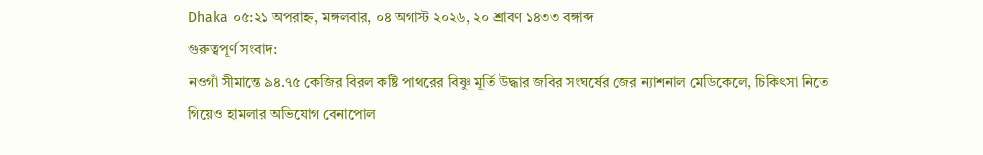Dhaka ০৫:২১ অপরাহ্ন, মঙ্গলবার, ০৪ অগাস্ট ২০২৬, ২০ শ্রাবণ ১৪৩৩ বঙ্গাব্দ
গুরুত্বপূর্ণ সংবাদ:
নওগাঁ সীমান্তে ৯৪.৭৫ কেজির বিরল কষ্টি পাথরের বিষ্ণু মূর্তি উদ্ধার জবির সংঘর্ষের জের ন্যাশনাল মেডিকেলে, চিকিৎসা নিতে গিয়েও হামলার অভিযোগ বেনাপোল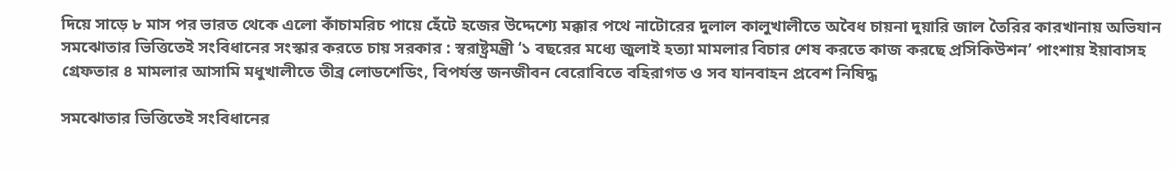দিয়ে সাড়ে ৮ মাস পর ভারত থেকে এলো কাঁচামরিচ পায়ে হেঁটে হজের উদ্দেশ্যে মক্কার পথে নাটোরের দুলাল কালুখালীতে অবৈধ চায়না দুয়ারি জাল তৈরির কারখানায় অভিযান সমঝোতার ভিত্তিতেই সংবিধানের সংস্কার করতে চায় সরকার : স্বরাষ্ট্রমন্ত্রী ‘১ বছরের মধ্যে জুলাই হত্যা মামলার বিচার শেষ করতে কাজ করছে প্রসিকিউশন’ পাংশায় ইয়াবাসহ গ্রেফতার ৪ মামলার আসামি মধুখালীতে তীব্র লোডশেডিং, বিপর্যস্ত জনজীবন বেরোবিতে বহিরাগত ও সব যানবাহন প্রবেশ নিষিদ্ধ

সমঝোতার ভিত্তিতেই সংবিধানের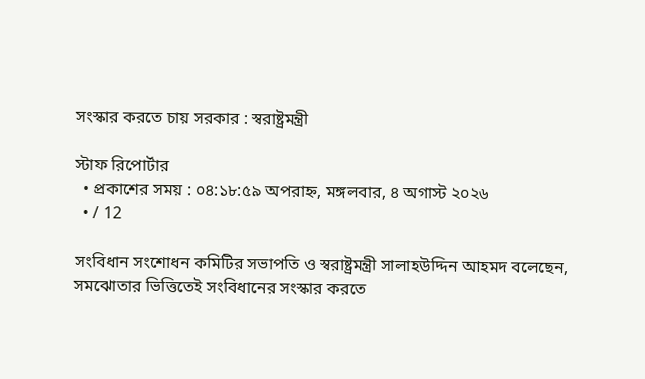সংস্কার করতে চায় সরকার : স্বরাষ্ট্রমন্ত্রী

স্টাফ রিপোর্টার
  • প্রকাশের সময় : ০৪:১৮:৫৯ অপরাহ্ন, মঙ্গলবার, ৪ অগাস্ট ২০২৬
  • / 12

সংবিধান সংশোধন কমিটির সভাপতি ও স্বরাষ্ট্রমন্ত্রী সালাহউদ্দিন আহমদ বলেছেন, সমঝোতার ভিত্তিতেই সংবিধানের সংস্কার করতে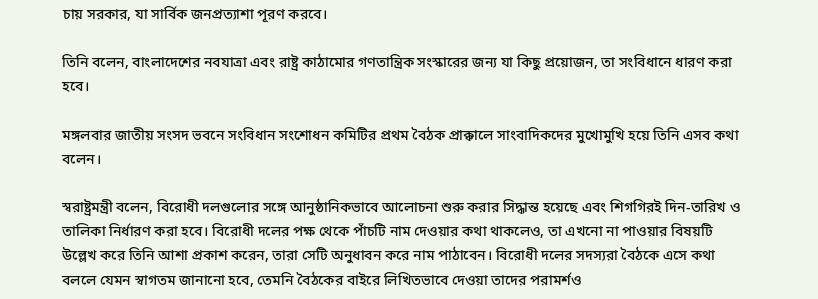চায় সরকার, যা সার্বিক জনপ্রত্যাশা পূরণ করবে।

তিনি বলেন, বাংলাদেশের নবযাত্রা এবং রাষ্ট্র কাঠামোর গণতান্ত্রিক সংস্কারের জন্য যা কিছু প্রয়োজন, তা সংবিধানে ধারণ করা হবে।

মঙ্গলবার জাতীয় সংসদ ভবনে সংবিধান সংশোধন কমিটির প্রথম বৈঠক প্রাক্কালে সাংবাদিকদের মুখোমুখি হয়ে তিনি এসব কথা বলেন।

স্বরাষ্ট্রমন্ত্রী বলেন, বিরোধী দলগুলোর সঙ্গে আনুষ্ঠানিকভাবে আলোচনা শুরু করার সিদ্ধান্ত হয়েছে এবং শিগগিরই দিন-তারিখ ও তালিকা নির্ধারণ করা হবে। বিরোধী দলের পক্ষ থেকে পাঁচটি নাম দেওয়ার কথা থাকলেও, তা এখনো না পাওয়ার বিষয়টি উল্লেখ করে তিনি আশা প্রকাশ করেন, তারা সেটি অনুধাবন করে নাম পাঠাবেন। বিরোধী দলের সদস্যরা বৈঠকে এসে কথা বললে যেমন স্বাগতম জানানো হবে, তেমনি বৈঠকের বাইরে লিখিতভাবে দেওয়া তাদের পরামর্শও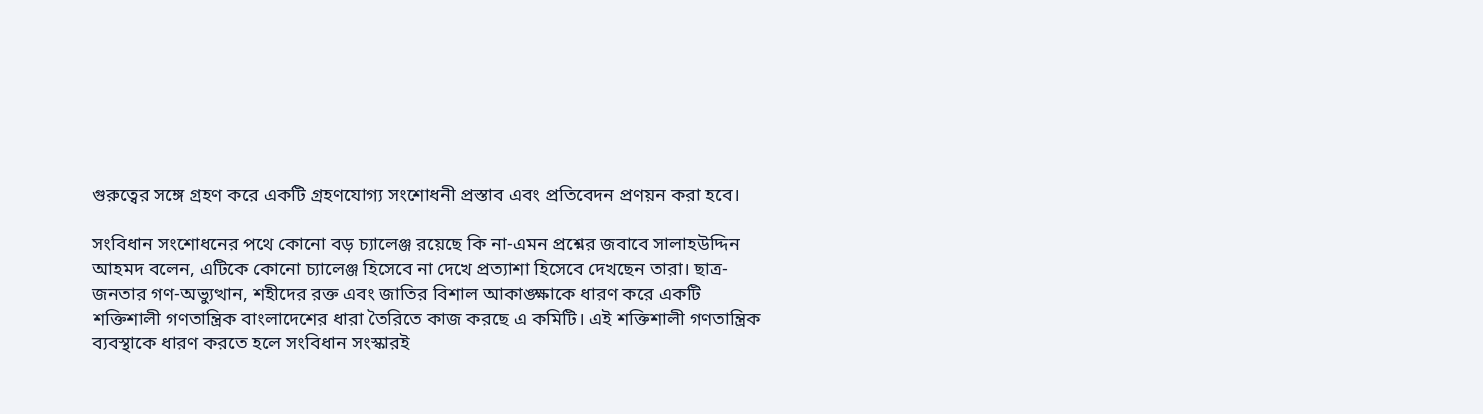গুরুত্বের সঙ্গে গ্রহণ করে একটি গ্রহণযোগ্য সংশোধনী প্রস্তাব এবং প্রতিবেদন প্রণয়ন করা হবে।

সংবিধান সংশোধনের পথে কোনো বড় চ্যালেঞ্জ রয়েছে কি না-এমন প্রশ্নের জবাবে সালাহউদ্দিন আহমদ বলেন, এটিকে কোনো চ্যালেঞ্জ হিসেবে না দেখে প্রত্যাশা হিসেবে দেখছেন তারা। ছাত্র-জনতার গণ-অভ্যুত্থান, শহীদের রক্ত এবং জাতির বিশাল আকাঙ্ক্ষাকে ধারণ করে একটি শক্তিশালী গণতান্ত্রিক বাংলাদেশের ধারা তৈরিতে কাজ করছে এ কমিটি। এই শক্তিশালী গণতান্ত্রিক ব্যবস্থাকে ধারণ করতে হলে সংবিধান সংস্কারই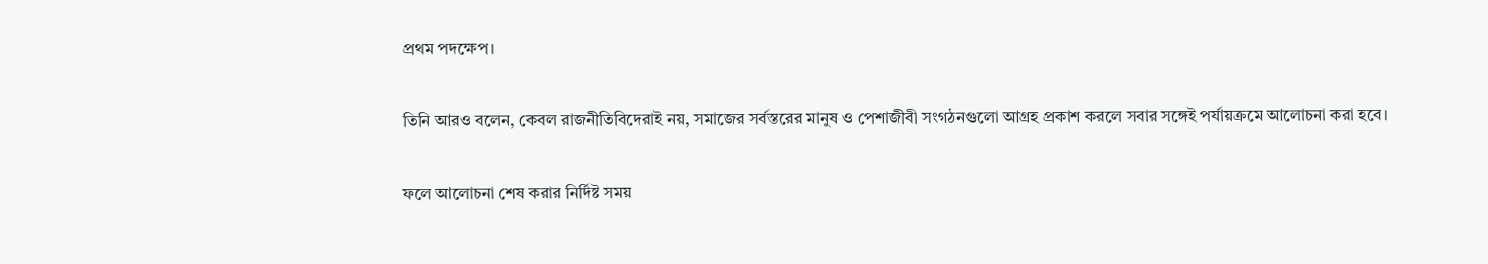প্রথম পদক্ষেপ।

তিনি আরও বলেন, কেবল রাজনীতিবিদেরাই নয়, সমাজের সর্বস্তরের মানুষ ও পেশাজীবী সংগঠনগুলো আগ্রহ প্রকাশ করলে সবার সঙ্গেই পর্যায়ক্রমে আলোচনা করা হবে।

ফলে আলোচনা শেষ করার নির্দিষ্ট সময়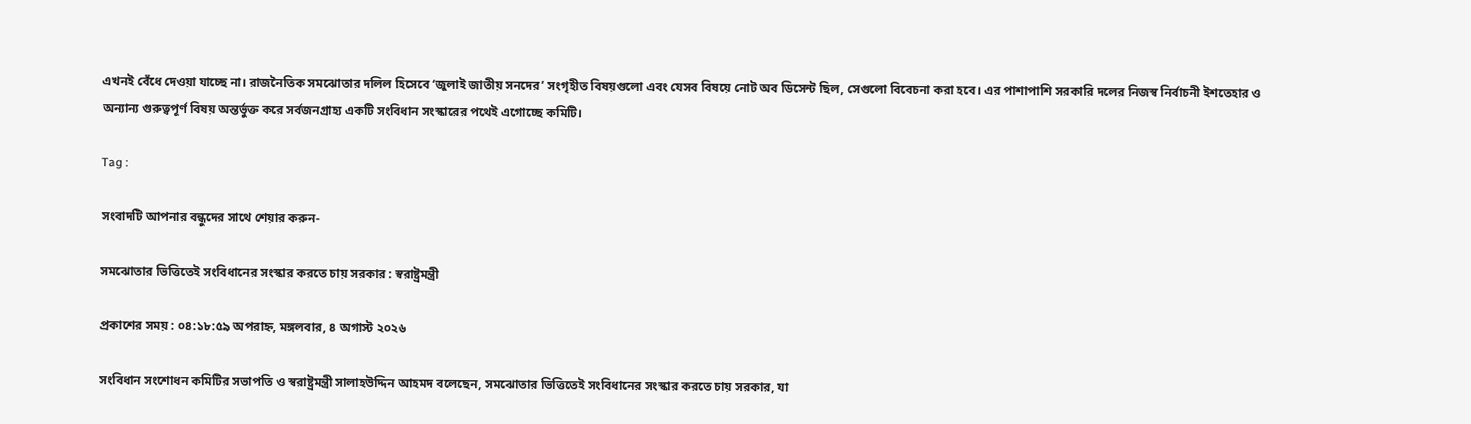এখনই বেঁধে দেওয়া যাচ্ছে না। রাজনৈতিক সমঝোতার দলিল হিসেবে ‘জুলাই জাতীয় সনদের’ সংগৃহীত বিষয়গুলো এবং যেসব বিষয়ে নোট অব ডিসেন্ট ছিল, সেগুলো বিবেচনা করা হবে। এর পাশাপাশি সরকারি দলের নিজস্ব নির্বাচনী ইশতেহার ও অন্যান্য গুরুত্বপূর্ণ বিষয় অন্তর্ভুক্ত করে সর্বজনগ্রাহ্য একটি সংবিধান সংস্কারের পথেই এগোচ্ছে কমিটি।

Tag :

সংবাদটি আপনার বন্ধুদের সাথে শেয়ার করুন-

সমঝোতার ভিত্তিতেই সংবিধানের সংস্কার করতে চায় সরকার : স্বরাষ্ট্রমন্ত্রী

প্রকাশের সময় : ০৪:১৮:৫৯ অপরাহ্ন, মঙ্গলবার, ৪ অগাস্ট ২০২৬

সংবিধান সংশোধন কমিটির সভাপতি ও স্বরাষ্ট্রমন্ত্রী সালাহউদ্দিন আহমদ বলেছেন, সমঝোতার ভিত্তিতেই সংবিধানের সংস্কার করতে চায় সরকার, যা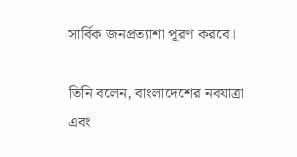সার্বিক জনপ্রত্যাশা পূরণ করবে।

তিনি বলেন, বাংলাদেশের নবযাত্রা এবং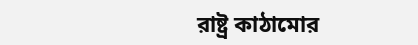রাষ্ট্র কাঠামোর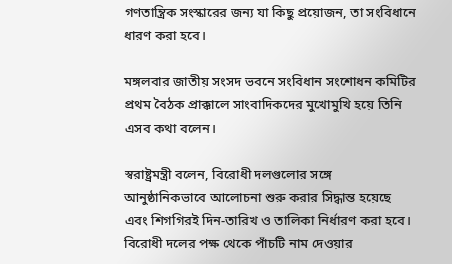গণতান্ত্রিক সংস্কারের জন্য যা কিছু প্রয়োজন, তা সংবিধানে ধারণ করা হবে।

মঙ্গলবার জাতীয় সংসদ ভবনে সংবিধান সংশোধন কমিটির প্রথম বৈঠক প্রাক্কালে সাংবাদিকদের মুখোমুখি হয়ে তিনি এসব কথা বলেন।

স্বরাষ্ট্রমন্ত্রী বলেন, বিরোধী দলগুলোর সঙ্গে আনুষ্ঠানিকভাবে আলোচনা শুরু করার সিদ্ধান্ত হয়েছে এবং শিগগিরই দিন-তারিখ ও তালিকা নির্ধারণ করা হবে। বিরোধী দলের পক্ষ থেকে পাঁচটি নাম দেওয়ার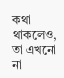কথা থাকলেও, তা এখনো না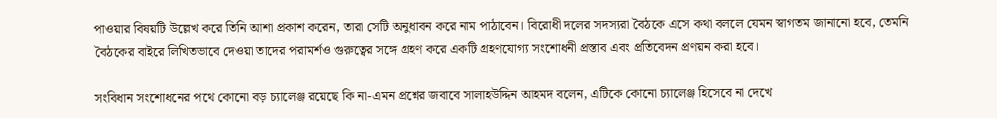পাওয়ার বিষয়টি উল্লেখ করে তিনি আশা প্রকাশ করেন, তারা সেটি অনুধাবন করে নাম পাঠাবেন। বিরোধী দলের সদস্যরা বৈঠকে এসে কথা বললে যেমন স্বাগতম জানানো হবে, তেমনি বৈঠকের বাইরে লিখিতভাবে দেওয়া তাদের পরামর্শও গুরুত্বের সঙ্গে গ্রহণ করে একটি গ্রহণযোগ্য সংশোধনী প্রস্তাব এবং প্রতিবেদন প্রণয়ন করা হবে।

সংবিধান সংশোধনের পথে কোনো বড় চ্যালেঞ্জ রয়েছে কি না-এমন প্রশ্নের জবাবে সালাহউদ্দিন আহমদ বলেন, এটিকে কোনো চ্যালেঞ্জ হিসেবে না দেখে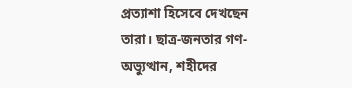প্রত্যাশা হিসেবে দেখছেন তারা। ছাত্র-জনতার গণ-অভ্যুত্থান, শহীদের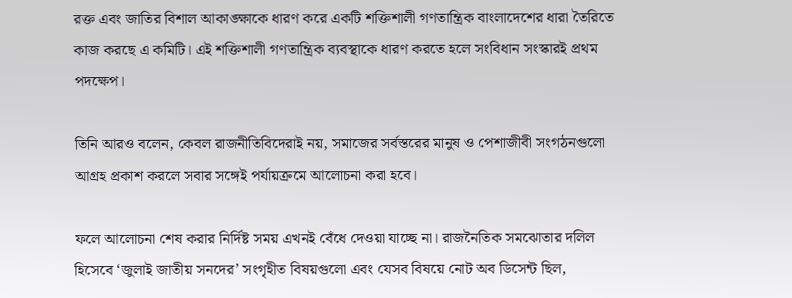রক্ত এবং জাতির বিশাল আকাঙ্ক্ষাকে ধারণ করে একটি শক্তিশালী গণতান্ত্রিক বাংলাদেশের ধারা তৈরিতে কাজ করছে এ কমিটি। এই শক্তিশালী গণতান্ত্রিক ব্যবস্থাকে ধারণ করতে হলে সংবিধান সংস্কারই প্রথম পদক্ষেপ।

তিনি আরও বলেন, কেবল রাজনীতিবিদেরাই নয়, সমাজের সর্বস্তরের মানুষ ও পেশাজীবী সংগঠনগুলো আগ্রহ প্রকাশ করলে সবার সঙ্গেই পর্যায়ক্রমে আলোচনা করা হবে।

ফলে আলোচনা শেষ করার নির্দিষ্ট সময় এখনই বেঁধে দেওয়া যাচ্ছে না। রাজনৈতিক সমঝোতার দলিল হিসেবে ‘জুলাই জাতীয় সনদের’ সংগৃহীত বিষয়গুলো এবং যেসব বিষয়ে নোট অব ডিসেন্ট ছিল,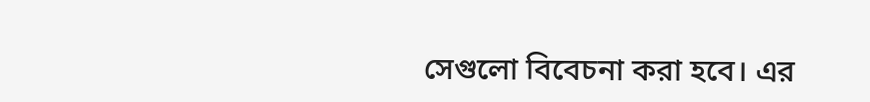সেগুলো বিবেচনা করা হবে। এর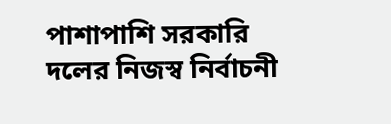পাশাপাশি সরকারি দলের নিজস্ব নির্বাচনী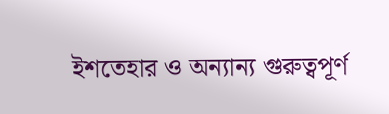ইশতেহার ও অন্যান্য গুরুত্বপূর্ণ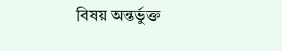বিষয় অন্তর্ভুক্ত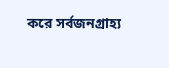করে সর্বজনগ্রাহ্য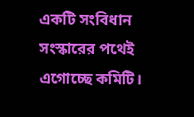একটি সংবিধান সংস্কারের পথেই এগোচ্ছে কমিটি।